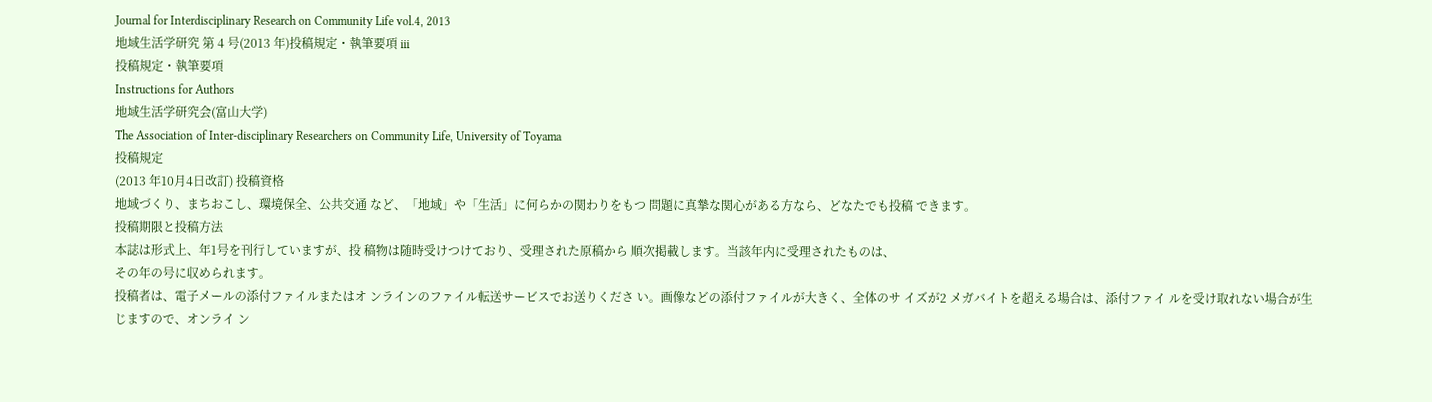Journal for Interdisciplinary Research on Community Life vol.4, 2013
地域生活学研究 第 4 号(2013 年)投稿規定・執筆要項 iii
投稿規定・執筆要項
Instructions for Authors
地域生活学研究会(富山大学)
The Association of Inter-disciplinary Researchers on Community Life, University of Toyama
投稿規定
(2013 年10月4日改訂) 投稿資格
地域づくり、まちおこし、環境保全、公共交通 など、「地域」や「生活」に何らかの関わりをもつ 問題に真摯な関心がある方なら、どなたでも投稿 できます。
投稿期限と投稿方法
本誌は形式上、年1号を刊行していますが、投 稿物は随時受けつけており、受理された原稿から 順次掲載します。当該年内に受理されたものは、
その年の号に収められます。
投稿者は、電子メールの添付ファイルまたはオ ンラインのファイル転送サービスでお送りくださ い。画像などの添付ファイルが大きく、全体のサ イズが2 メガバイトを超える場合は、添付ファイ ルを受け取れない場合が生じますので、オンライ ン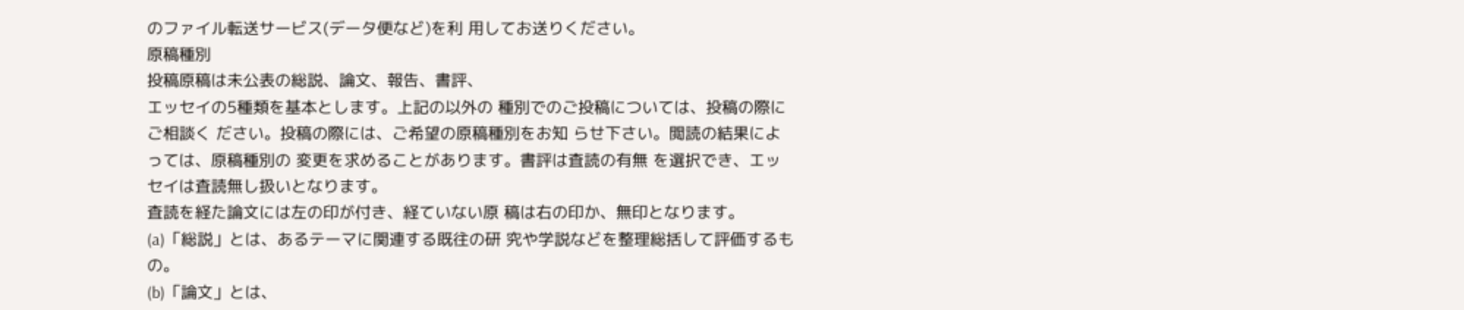のファイル転送サービス(データ便など)を利 用してお送りください。
原稿種別
投稿原稿は未公表の総説、論文、報告、書評、
エッセイの5種類を基本とします。上記の以外の 種別でのご投稿については、投稿の際にご相談く ださい。投稿の際には、ご希望の原稿種別をお知 らせ下さい。閲読の結果によっては、原稿種別の 変更を求めることがあります。書評は査読の有無 を選択でき、エッセイは査読無し扱いとなります。
査読を経た論文には左の印が付き、経ていない原 稿は右の印か、無印となります。
(a)「総説」とは、あるテーマに関連する既往の研 究や学説などを整理総括して評価するもの。
(b)「論文」とは、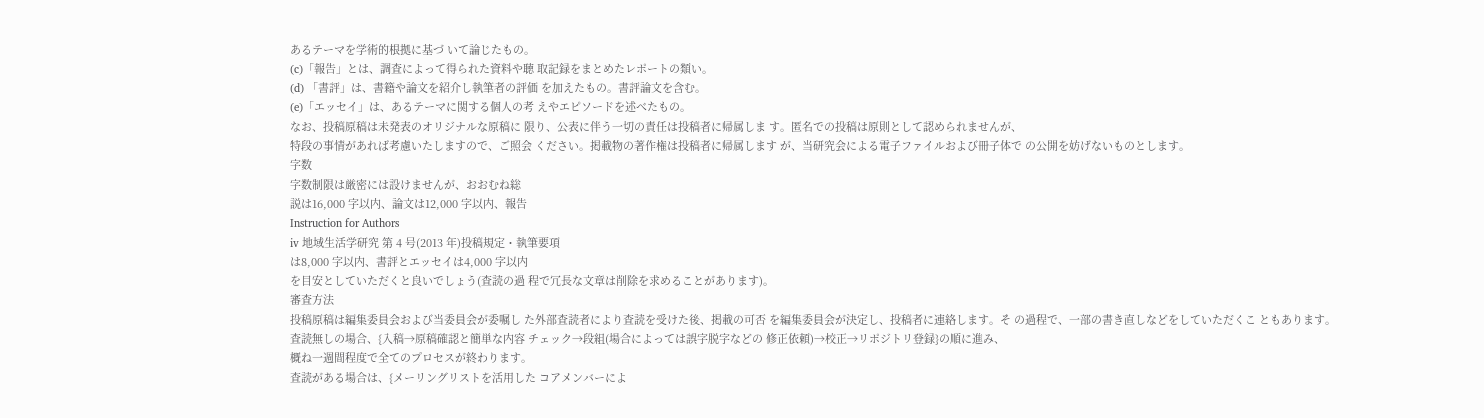あるテーマを学術的根拠に基づ いて論じたもの。
(c)「報告」とは、調査によって得られた資料や聴 取記録をまとめたレポートの類い。
(d) 「書評」は、書籍や論文を紹介し執筆者の評価 を加えたもの。書評論文を含む。
(e)「エッセイ」は、あるテーマに関する個人の考 えやエピソードを述べたもの。
なお、投稿原稿は未発表のオリジナルな原稿に 限り、公表に伴う一切の責任は投稿者に帰属しま す。匿名での投稿は原則として認められませんが、
特段の事情があれば考慮いたしますので、ご照会 ください。掲載物の著作権は投稿者に帰属します が、当研究会による電子ファイルおよび冊子体で の公開を妨げないものとします。
字数
字数制限は厳密には設けませんが、おおむね総
説は16,000 字以内、論文は12,000 字以内、報告
Instruction for Authors
iv 地域生活学研究 第 4 号(2013 年)投稿規定・執筆要項
は8,000 字以内、書評とエッセイは4,000 字以内
を目安としていただくと良いでしょう(査読の過 程で冗長な文章は削除を求めることがあります)。
審査方法
投稿原稿は編集委員会および当委員会が委嘱し た外部査読者により査読を受けた後、掲載の可否 を編集委員会が決定し、投稿者に連絡します。そ の過程で、一部の書き直しなどをしていただくこ ともあります。
査読無しの場合、{入稿→原稿確認と簡単な内容 チェック→段組(場合によっては誤字脱字などの 修正依頼)→校正→リポジトリ登録}の順に進み、
概ね一週間程度で全てのプロセスが終わります。
査読がある場合は、{メーリングリストを活用した コアメンバーによ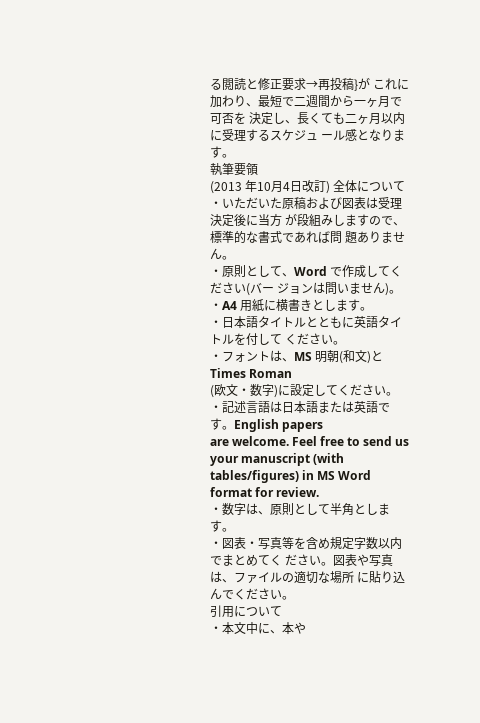る閲読と修正要求→再投稿}が これに加わり、最短で二週間から一ヶ月で可否を 決定し、長くても二ヶ月以内に受理するスケジュ ール感となります。
執筆要領
(2013 年10月4日改訂) 全体について
・いただいた原稿および図表は受理決定後に当方 が段組みしますので、標準的な書式であれば問 題ありません。
・原則として、Word で作成してください(バー ジョンは問いません)。
・A4 用紙に横書きとします。
・日本語タイトルとともに英語タイトルを付して ください。
・フォントは、MS 明朝(和文)とTimes Roman
(欧文・数字)に設定してください。
・記述言語は日本語または英語です。English papers
are welcome. Feel free to send us your manuscript (with tables/figures) in MS Word format for review.
・数字は、原則として半角とします。
・図表・写真等を含め規定字数以内でまとめてく ださい。図表や写真は、ファイルの適切な場所 に貼り込んでください。
引用について
・本文中に、本や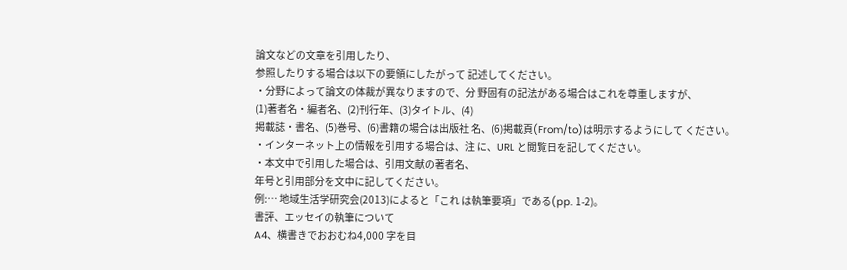論文などの文章を引用したり、
参照したりする場合は以下の要領にしたがって 記述してください。
・分野によって論文の体裁が異なりますので、分 野固有の記法がある場合はこれを尊重しますが、
(1)著者名・編者名、(2)刊行年、(3)タイトル、(4)
掲載誌・書名、(5)巻号、(6)書籍の場合は出版社 名、(6)掲載頁(From/to)は明示するようにして ください。
・インターネット上の情報を引用する場合は、注 に、URL と閲覧日を記してください。
・本文中で引用した場合は、引用文献の著者名、
年号と引用部分を文中に記してください。
例:… 地域生活学研究会(2013)によると「これ は執筆要項」である(pp. 1-2)。
書評、エッセイの執筆について
A4、横書きでおおむね4,000 字を目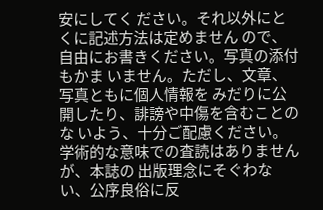安にしてく ださい。それ以外にとくに記述方法は定めません ので、自由にお書きください。写真の添付もかま いません。ただし、文章、写真ともに個人情報を みだりに公開したり、誹謗や中傷を含むことのな いよう、十分ご配慮ください。
学術的な意味での査読はありませんが、本誌の 出版理念にそぐわない、公序良俗に反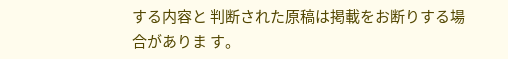する内容と 判断された原稿は掲載をお断りする場合がありま す。